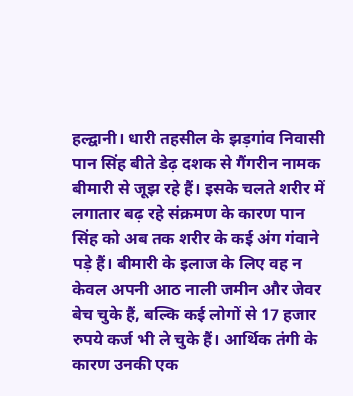हल्द्वानी। धारी तहसील के झड़गांव निवासी पान सिंह बीते डेढ़ दशक से गैंगरीन नामक बीमारी से जूझ रहे हैं। इसके चलते शरीर में लगातार बढ़ रहे संक्रमण के कारण पान सिंह को अब तक शरीर के कई अंग गंवाने पड़े हैं। बीमारी के इलाज के लिए वह न केवल अपनी आठ नाली जमीन और जेवर बेच चुके हैं, बल्कि कई लोगों से 17 हजार रुपये कर्ज भी ले चुके हैं। आर्थिक तंगी के कारण उनकी एक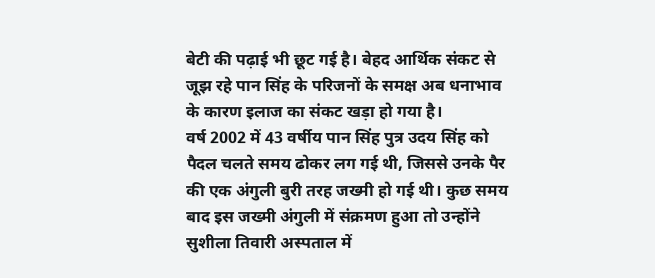बेटी की पढ़ाई भी छूट गई है। बेहद आर्थिक संकट से जूझ रहे पान सिंह के परिजनों के समक्ष अब धनाभाव के कारण इलाज का संकट खड़ा हो गया है।
वर्ष 2002 में 43 वर्षीय पान सिंह पुत्र उदय सिंह को पैदल चलते समय ढोकर लग गई थी, जिससे उनके पैर की एक अंगुली बुरी तरह जख्मी हो गई थी। कुछ समय बाद इस जख्मी अंगुली में संक्रमण हुआ तो उन्होंने सुशीला तिवारी अस्पताल में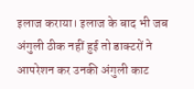इलाज कराया। इलाज के बाद भी जब अंगुली ठीक नहीं हुई तो डाक्टरों ने आपरेशन कर उनकी अंगुली काट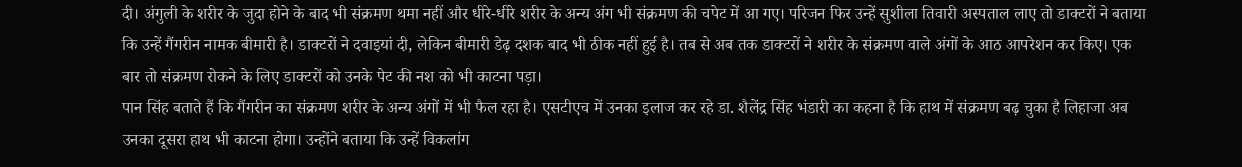दी। अंगुली के शरीर के जुदा होने के बाद भी संक्रमण थमा नहीं और धीरे-धीरे शरीर के अन्य अंग भी संक्रमण की चपेट में आ गए। परिजन फिर उन्हें सुशीला तिवारी अस्पताल लाए तो डाक्टरों ने बताया कि उन्हें गैंगरीन नामक बीमारी है। डाक्टरों ने दवाइयां दी, लेकिन बीमारी डेढ़ दशक बाद भी ठीक नहीं हुई है। तब से अब तक डाक्टरों ने शरीर के संक्रमण वाले अंगों के आठ आपरेशन कर किए। एक बार तो संक्रमण रोकने के लिए डाक्टरों को उनके पेट की नश को भी काटना पड़ा।
पान सिंह बताते हैं कि गैंगरीन का संक्रमण शरीर के अन्य अंगों में भी फैल रहा है। एसटीएच में उनका इलाज कर रहे डा. शैलेंद्र सिंह भंडारी का कहना है कि हाथ में संक्रमण बढ़ चुका है लिहाजा अब उनका दूसरा हाथ भी काटना होगा। उन्होंने बताया कि उन्हें विकलांग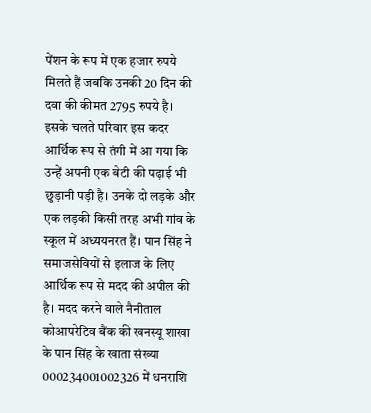पेंशन के रूप में एक हजार रुपये मिलते हैं जबकि उनकी 20 दिन की दवा की कीमत 2795 रुपये है। इसके चलते परिवार इस कदर आर्थिक रूप से तंगी में आ गया कि उन्हें अपनी एक बेटी की पढ़ाई भी छुड़ानी पड़ी है। उनके दो लड़के और एक लड़की किसी तरह अभी गांव के स्कूल में अध्ययनरत हैं। पान सिंह ने समाजसेवियों से इलाज के लिए आर्थिक रूप से मदद की अपील की है। मदद करने वाले नैनीताल कोआपरेटिव बैंक की खनस्यू शाखा के पान सिंह के खाता संख्या 000234001002326 में धनराशि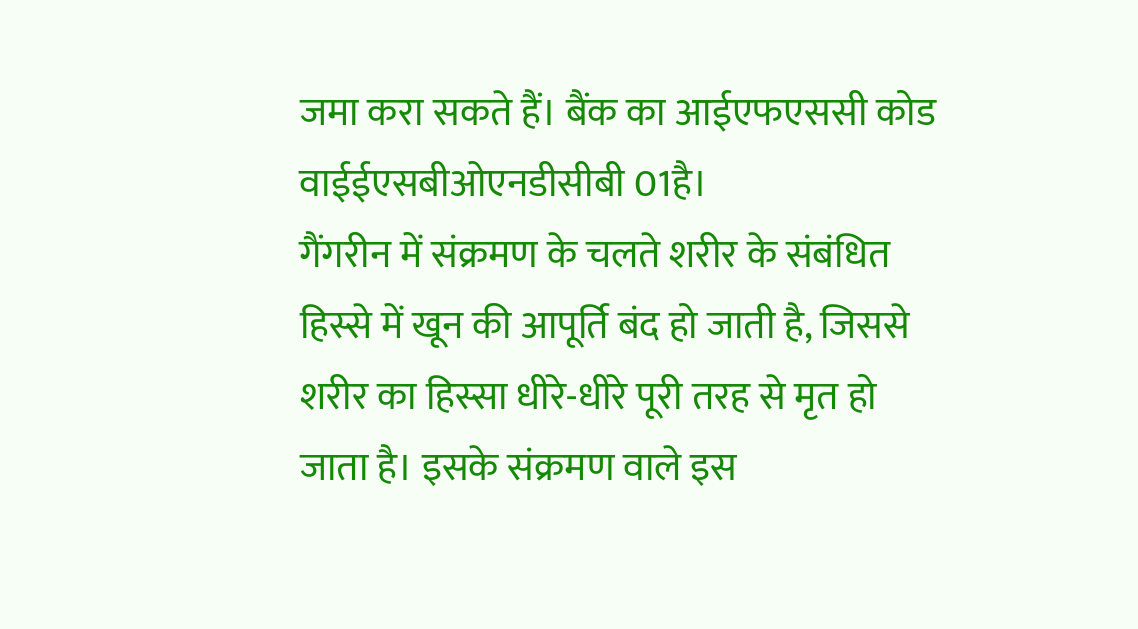जमा करा सकते हैं। बैंक का आईएफएससी कोड वाईईएसबीओएनडीसीबी 01है।
गैंगरीन में संक्रमण के चलते शरीर के संबंधित हिस्से में खून की आपूर्ति बंद हो जाती है, जिससे शरीर का हिस्सा धीरे-धीरे पूरी तरह से मृत हो जाता है। इसके संक्रमण वाले इस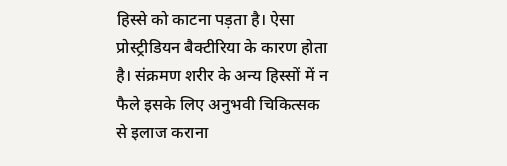हिस्से को काटना पड़ता है। ऐसा प्रोस्ट्रीडियन बैक्टीरिया के कारण होता है। संक्रमण शरीर के अन्य हिस्सों में न फैले इसके लिए अनुभवी चिकित्सक से इलाज कराना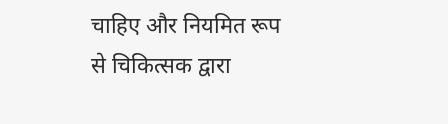चाहिए और नियमित रूप से चिकित्सक द्वारा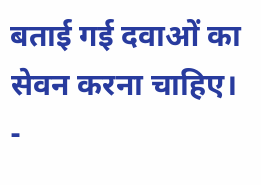बताई गई दवाओं का सेवन करना चाहिए। -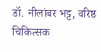डॉ. नीलांबर भट्ट, वरिष्ठ चिकित्सक